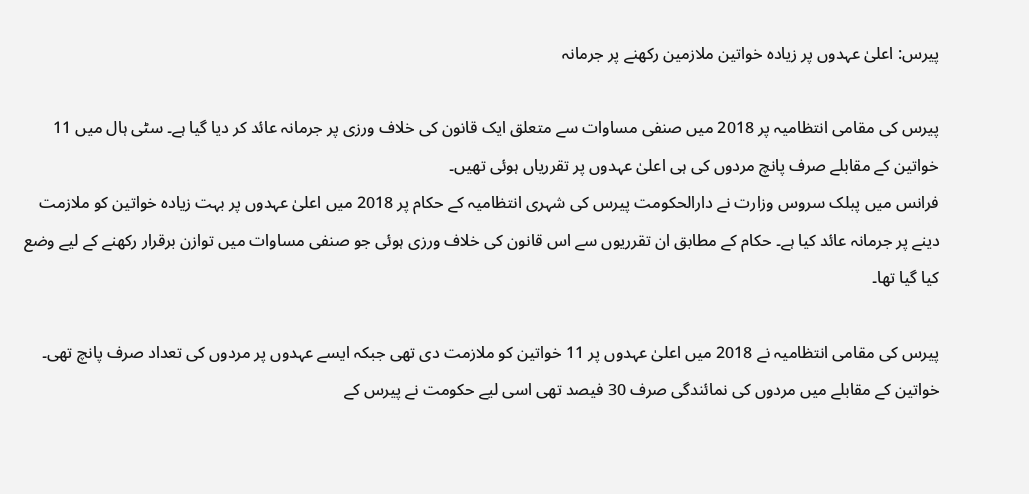پیرس: اعلیٰ عہدوں پر زیادہ خواتین ملازمین رکھنے پر جرمانہ

پیرس کی مقامی انتظامیہ پر 2018 میں صنفی مساوات سے متعلق ایک قانون کی خلاف ورزی پر جرمانہ عائد کر دیا گیا ہے۔ سٹی ہال میں 11 خواتین کے مقابلے صرف پانچ مردوں کی ہی اعلیٰ عہدوں پر تقرریاں ہوئی تھیں۔
فرانس میں پبلک سروس وزارت نے دارالحکومت پیرس کی شہری انتظامیہ کے حکام پر 2018 میں اعلیٰ عہدوں پر بہت زیادہ خواتین کو ملازمت دینے پر جرمانہ عائد کیا ہے۔ حکام کے مطابق ان تقرریوں سے اس قانون کی خلاف ورزی ہوئی جو صنفی مساوات میں توازن برقرار رکھنے کے لیے وضع کیا گیا تھا۔

پیرس کی مقامی انتظامیہ نے 2018 میں اعلیٰ عہدوں پر 11 خواتین کو ملازمت دی تھی جبکہ ایسے عہدوں پر مردوں کی تعداد صرف پانچ تھی۔ خواتین کے مقابلے میں مردوں کی نمائندگی صرف 30 فیصد تھی اسی لیے حکومت نے پیرس کے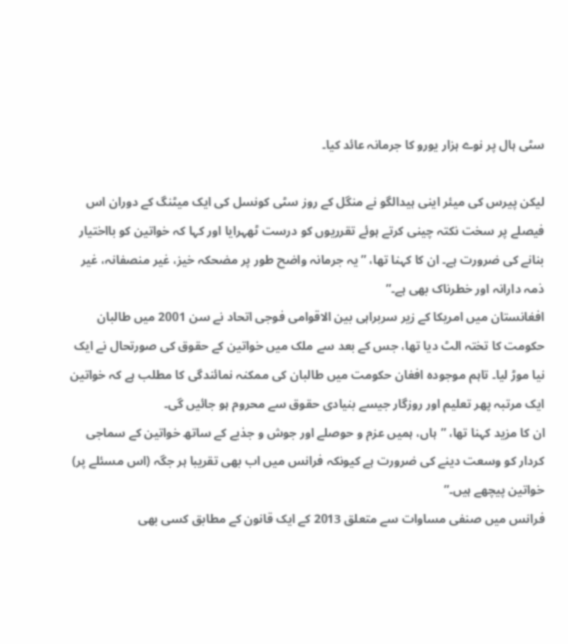سٹی ہال پر نوے ہزار یورو کا جرمانہ عائد کیا۔

لیکن پیرس کی میئر اینی ہیدالگو نے منگل کے روز سٹی کونسل کی ایک میٹنگ کے دوران اس فیصلے پر سخت نکتہ چینی کرتے ہوئے تقرریوں کو درست ٹھہرایا اور کہا کہ خواتین کو بااختیار بنانے کی ضرورت ہے۔ ان کا کہنا تھا، ”یہ جرمانہ واضح طور پر مضحکہ خیز، غیر منصفانہ، غیر ذمہ دارانہ اور خطرناک بھی ہے۔”
افغانستان میں امریکا کے زیر سربراہی بین الاقوامی فوجی اتحاد نے سن 2001 میں طالبان حکومت کا تختہ الٹ دیا تھا، جس کے بعد سے ملک میں خواتین کے حقوق کی صورتحال نے ایک نیا موڑ لیا۔ تاہم موجودہ افغان حکومت میں طالبان کی ممکنہ نمائندگی کا مطلب ہے کہ خواتین ایک مرتبہ پھر تعلیم اور روزگار جیسے بنیادی حقوق سے محروم ہو جائیں گی۔
ان کا مزید کہنا تھا، ”ہاں، ہمیں عزم و حوصلے اور جوش و جذبے کے ساتھ خواتین کے سماجی کردار کو وسعت دینے کی ضرورت ہے کیونکہ فرانس میں اب بھی تقریبا ہر جگہ (اس مسئلے پر) خواتین پیچھے ہیں۔”
فرانس میں صنفی مساوات سے متعلق 2013 کے ایک قانون کے مطابق کسی بھی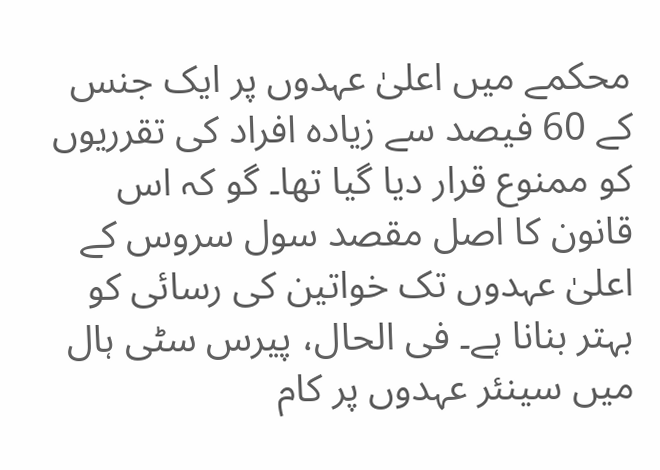محکمے میں اعلیٰ عہدوں پر ایک جنس کے 60 فیصد سے زیادہ افراد کی تقرریوں کو ممنوع قرار دیا گیا تھا۔ گو کہ اس قانون کا اصل مقصد سول سروس کے اعلیٰ عہدوں تک خواتین کی رسائی کو بہتر بنانا ہے۔ فی الحال، پیرس سٹی ہال میں سینئر عہدوں پر کام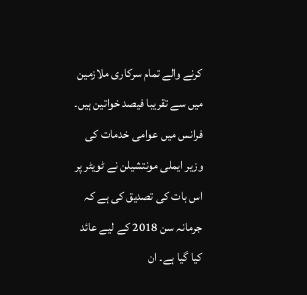کرنے والے تمام سرکاری ملازمین میں سے تقریبا فیصد خواتین ہیں۔
فرانس میں عوامی خدمات کی وزیر ایملی مونتشیلن نے ٹویٹر پر اس بات کی تصدیق کی ہے کہ جرمانہ سن 2018 کے لیے عائد کیا گیا ہے۔ ان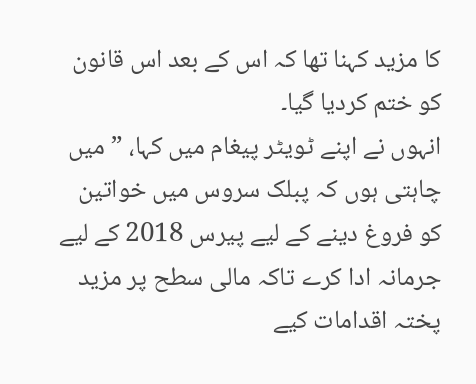کا مزید کہنا تھا کہ اس کے بعد اس قانون کو ختم کردیا گیا۔
انہوں نے اپنے ٹویٹر پیغام میں کہا، ”میں چاہتی ہوں کہ پبلک سروس میں خواتین کو فروغ دینے کے لیے پیرس 2018 کے لیے جرمانہ ادا کرے تاکہ مالی سطح پر مزید پختہ اقدامات کیے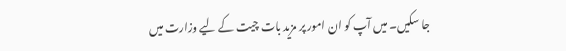جا سکیں۔ میں آپ کو ان امور پر مزید بات چیت کے لیے وزارت میں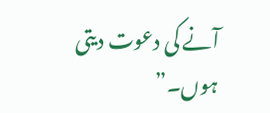آنے کی دعوت دیتی ہوں۔”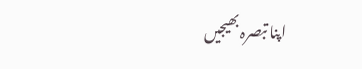اپنا تبصرہ بھیجیں